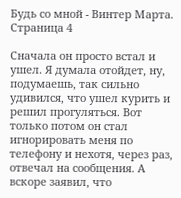Будь со мной - Винтер Марта. Страница 4

Сначала он просто встал и ушел. Я думала отойдет, ну, подумаешь, так сильно удивился, что ушел курить и решил прогуляться. Вот только потом он стал игнорировать меня по телефону и нехотя, через раз, отвечал на сообщения. А вскоре заявил, что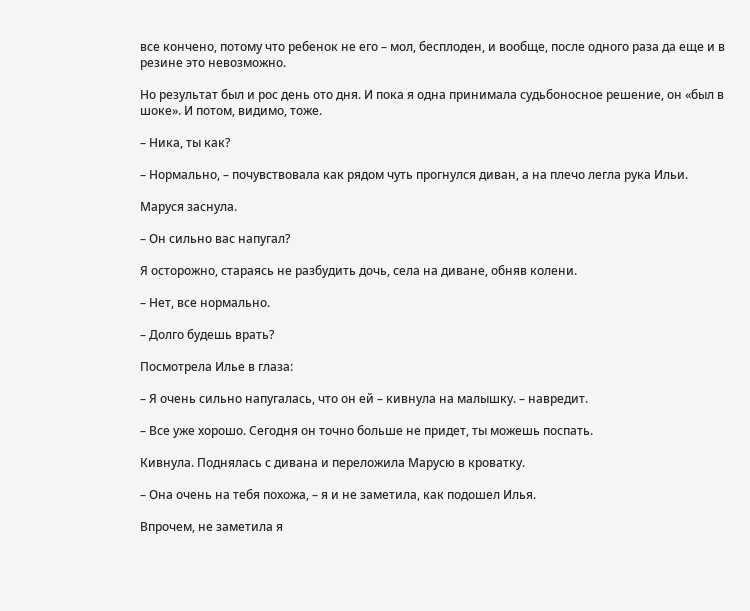все кончено, потому что ребенок не его – мол, бесплоден, и вообще, после одного раза да еще и в резине это невозможно.

Но результат был и рос день ото дня. И пока я одна принимала судьбоносное решение, он «был в шоке». И потом, видимо, тоже.

– Ника, ты как?

– Нормально, – почувствовала как рядом чуть прогнулся диван, а на плечо легла рука Ильи.

Маруся заснула.

– Он сильно вас напугал?

Я осторожно, стараясь не разбудить дочь, села на диване, обняв колени.

– Нет, все нормально.

– Долго будешь врать?

Посмотрела Илье в глаза:

– Я очень сильно напугалась, что он ей – кивнула на малышку. – навредит.

– Все уже хорошо. Сегодня он точно больше не придет, ты можешь поспать.

Кивнула. Поднялась с дивана и переложила Марусю в кроватку.

– Она очень на тебя похожа, – я и не заметила, как подошел Илья.

Впрочем, не заметила я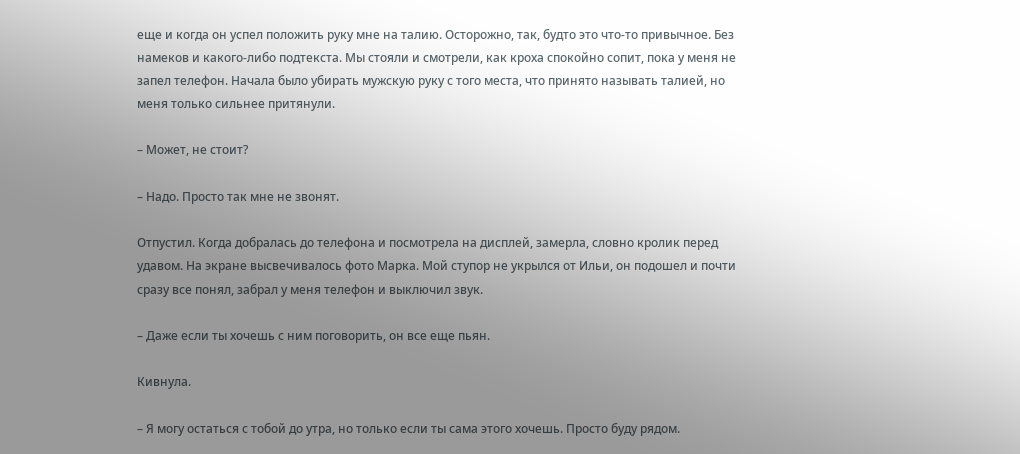еще и когда он успел положить руку мне на талию. Осторожно, так, будто это что-то привычное. Без намеков и какого-либо подтекста. Мы стояли и смотрели, как кроха спокойно сопит, пока у меня не запел телефон. Начала было убирать мужскую руку с того места, что принято называть талией, но меня только сильнее притянули.

– Может, не стоит?

– Надо. Просто так мне не звонят.

Отпустил. Когда добралась до телефона и посмотрела на дисплей, замерла, словно кролик перед удавом. На экране высвечивалось фото Марка. Мой ступор не укрылся от Ильи, он подошел и почти сразу все понял, забрал у меня телефон и выключил звук.

– Даже если ты хочешь с ним поговорить, он все еще пьян.

Кивнула.

– Я могу остаться с тобой до утра, но только если ты сама этого хочешь. Просто буду рядом.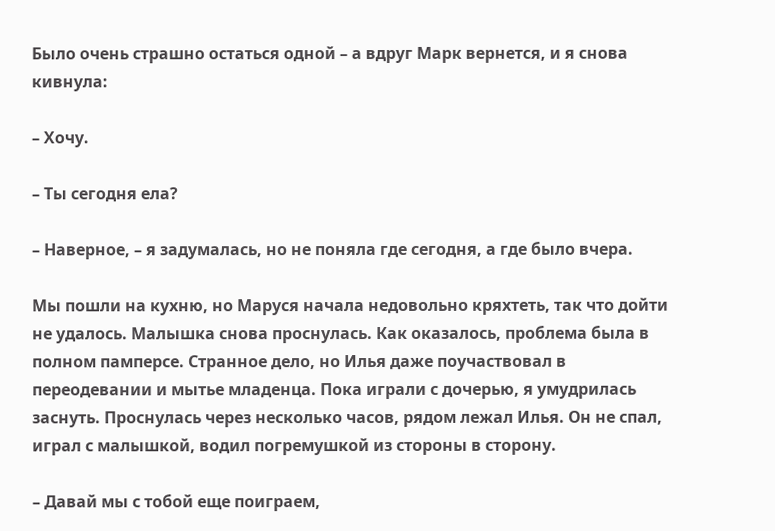Было очень страшно остаться одной – а вдруг Марк вернется, и я снова кивнула:

– Хочу.

– Ты сегодня ела?

– Наверное, – я задумалась, но не поняла где сегодня, а где было вчера.

Мы пошли на кухню, но Маруся начала недовольно кряхтеть, так что дойти не удалось. Малышка снова проснулась. Как оказалось, проблема была в полном памперсе. Странное дело, но Илья даже поучаствовал в переодевании и мытье младенца. Пока играли с дочерью, я умудрилась заснуть. Проснулась через несколько часов, рядом лежал Илья. Он не спал, играл с малышкой, водил погремушкой из стороны в сторону.

– Давай мы с тобой еще поиграем,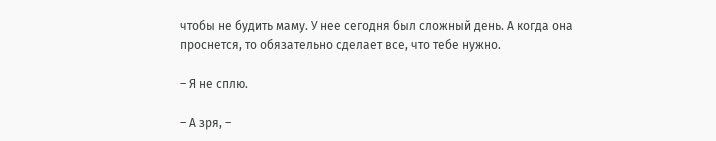чтобы не будить маму. У нее сегодня был сложный день. А когда она проснется, то обязательно сделает все, что тебе нужно.

– Я не сплю.

– А зря, –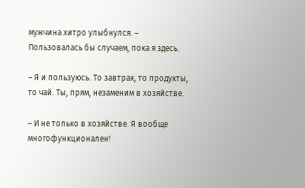мужчина хитро улыбнулся. – Пользовалась бы случаем, пока я здесь.

– Я и пользуюсь. То завтрак, то продукты, то чай. Ты, прям, незаменим в хозяйстве.

– И не только в хозяйстве. Я вообще многофункционален!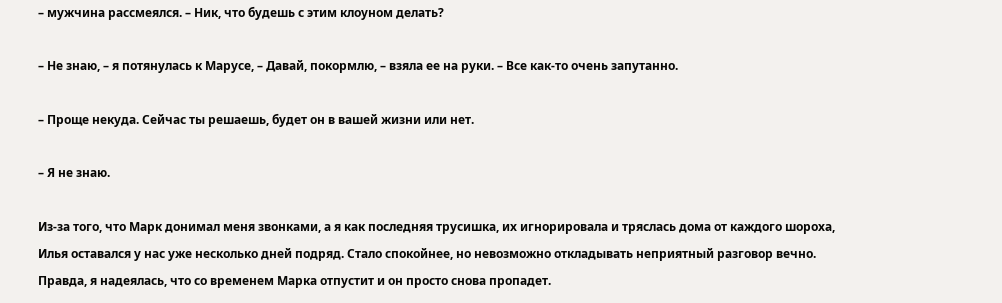– мужчина рассмеялся. – Ник, что будешь с этим клоуном делать?

– Не знаю, – я потянулась к Марусе, – Давай, покормлю, – взяла ее на руки. – Все как-то очень запутанно.

– Проще некуда. Сейчас ты решаешь, будет он в вашей жизни или нет.

– Я не знаю.

Из-за того, что Марк донимал меня звонками, а я как последняя трусишка, их игнорировала и тряслась дома от каждого шороха, Илья оставался у нас уже несколько дней подряд. Стало спокойнее, но невозможно откладывать неприятный разговор вечно. Правда, я надеялась, что со временем Марка отпустит и он просто снова пропадет.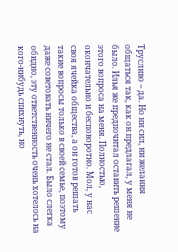Трусливо – да. Но ни сил, ни желания общаться так, как он предлагал, у меня не было. Илья же предпочитал оставить решение этого вопроса на меня. Полностью, окончательно и бесповоротно. Мол, у нас своя ячейка общества, а он готов решать такие вопросы только в своей семье, поэтому даже советовать ничего не стал. Было слегка обидно, эту ответственность очень хотелось на кого-нибудь спихнуть, но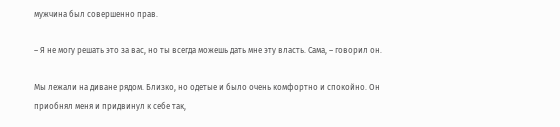мужчина был совершенно прав.

– Я не могу решать это за вас, но ты всегда можешь дать мне эту власть. Сама, – говорил он.

Мы лежали на диване рядом. Близко, но одетые и было очень комфортно и спокойно. Он приобнял меня и придвинул к себе так,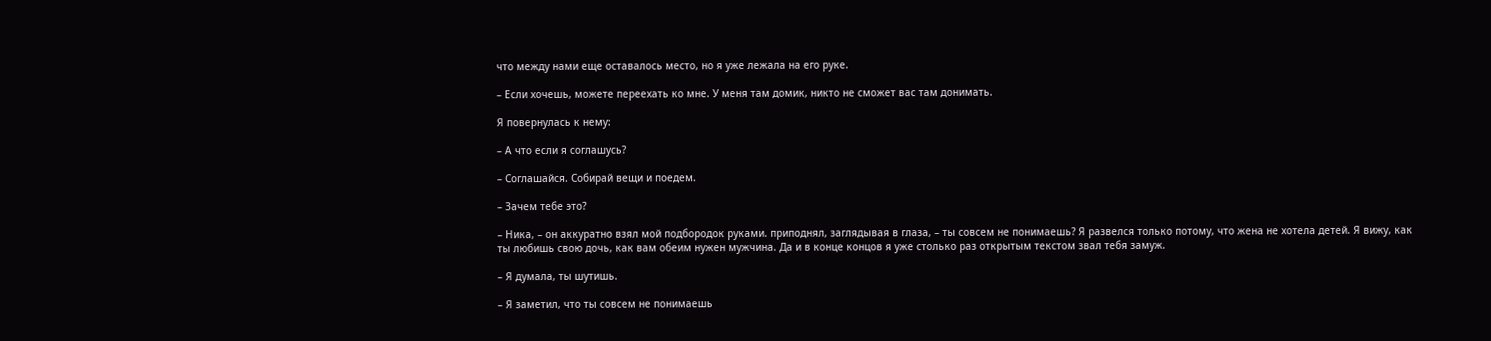что между нами еще оставалось место, но я уже лежала на его руке.

– Если хочешь, можете переехать ко мне. У меня там домик, никто не сможет вас там донимать.

Я повернулась к нему:

– А что если я соглашусь?

– Соглашайся. Собирай вещи и поедем.

– Зачем тебе это?

– Ника, – он аккуратно взял мой подбородок руками. приподнял, заглядывая в глаза, – ты совсем не понимаешь? Я развелся только потому, что жена не хотела детей. Я вижу, как ты любишь свою дочь, как вам обеим нужен мужчина. Да и в конце концов я уже столько раз открытым текстом звал тебя замуж.

– Я думала, ты шутишь.

– Я заметил, что ты совсем не понимаешь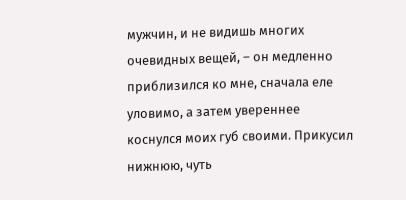мужчин, и не видишь многих очевидных вещей, – он медленно приблизился ко мне, сначала еле уловимо, а затем увереннее коснулся моих губ своими. Прикусил нижнюю, чуть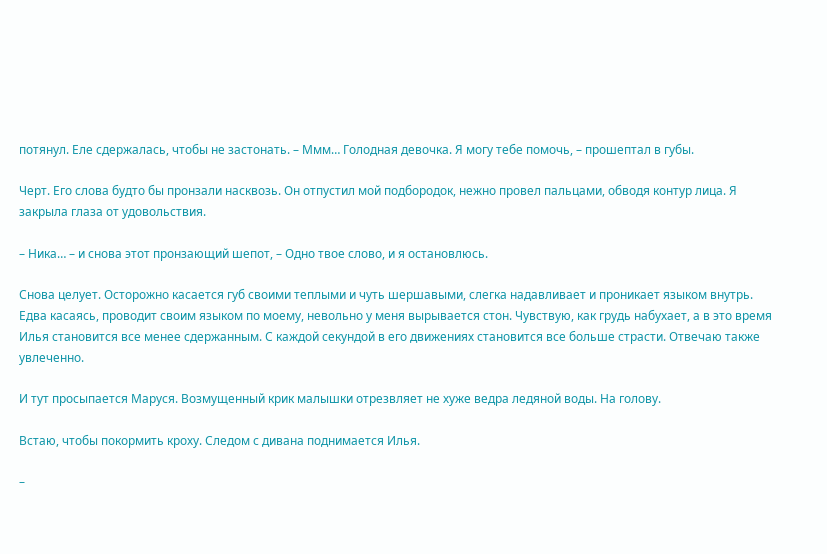потянул. Еле сдержалась, чтобы не застонать. – Ммм… Голодная девочка. Я могу тебе помочь, – прошептал в губы.

Черт. Его слова будто бы пронзали насквозь. Он отпустил мой подбородок, нежно провел пальцами, обводя контур лица. Я закрыла глаза от удовольствия.

– Ника… – и снова этот пронзающий шепот, – Одно твое слово, и я остановлюсь.

Снова целует. Осторожно касается губ своими теплыми и чуть шершавыми, слегка надавливает и проникает языком внутрь. Едва касаясь, проводит своим языком по моему, невольно у меня вырывается стон. Чувствую, как грудь набухает, а в это время Илья становится все менее сдержанным. С каждой секундой в его движениях становится все больше страсти. Отвечаю также увлеченно.

И тут просыпается Маруся. Возмущенный крик малышки отрезвляет не хуже ведра ледяной воды. На голову.

Встаю, чтобы покормить кроху. Следом с дивана поднимается Илья.

–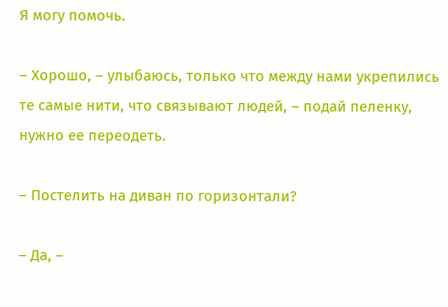Я могу помочь.

– Хорошо, – улыбаюсь, только что между нами укрепились те самые нити, что связывают людей, – подай пеленку, нужно ее переодеть.

– Постелить на диван по горизонтали?

– Да, –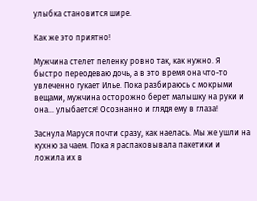улыбка становится шире.

Как же это приятно!

Мужчина стелет пеленку ровно так, как нужно. Я быстро переодеваю дочь, а в это время она что-то увлеченно гукает Илье. Пока разбираюсь с мокрыми вещами, мужчина осторожно берет малышку на руки и она… улыбается! Осознанно и глядя ему в глаза!

Заснула Маруся почти сразу, как наелась. Мы же ушли на кухню за чаем. Пока я распаковывала пакетики и ложила их в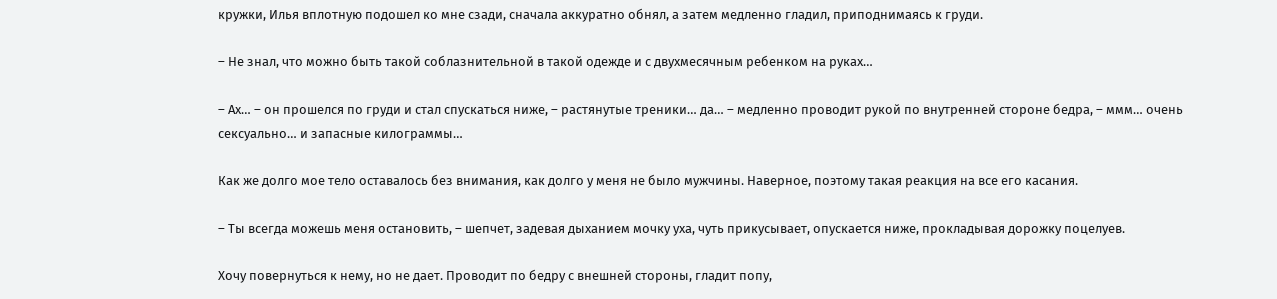кружки, Илья вплотную подошел ко мне сзади, сначала аккуратно обнял, а затем медленно гладил, приподнимаясь к груди.

– Не знал, что можно быть такой соблазнительной в такой одежде и с двухмесячным ребенком на руках…

– Ах… – он прошелся по груди и стал спускаться ниже, – растянутые треники… да… – медленно проводит рукой по внутренней стороне бедра, – ммм… очень сексуально… и запасные килограммы…

Как же долго мое тело оставалось без внимания, как долго у меня не было мужчины. Наверное, поэтому такая реакция на все его касания.

– Ты всегда можешь меня остановить, – шепчет, задевая дыханием мочку уха, чуть прикусывает, опускается ниже, прокладывая дорожку поцелуев.

Хочу повернуться к нему, но не дает. Проводит по бедру с внешней стороны, гладит попу,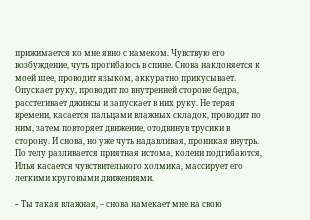прижимается ко мне явно с намеком. Чувствую его возбуждение, чуть прогибаюсь в спине. Снова наклоняется к моей шее, проводит языком, аккуратно прикусывает. Опускает руку, проводит по внутренней стороне бедра, расстегивает джинсы и запускает в них руку. Не теряя времени, касается пальцами влажных складок, проводит по ним, затем повторяет движение, отодвинув трусики в сторону. И снова, но уже чуть надавливая, проникая внутрь. По телу разливается приятная истома, колени подгибаются, Илья касается чувствительного холмика, массирует его легкими круговыми движениями.

– Ты такая влажная, – снова намекает мне на свою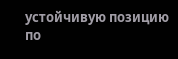устойчивую позицию по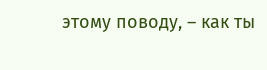этому поводу, – как ты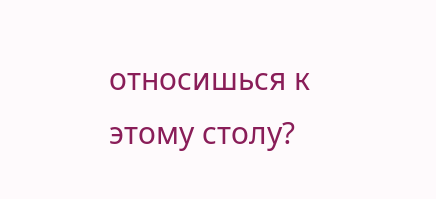относишься к этому столу?